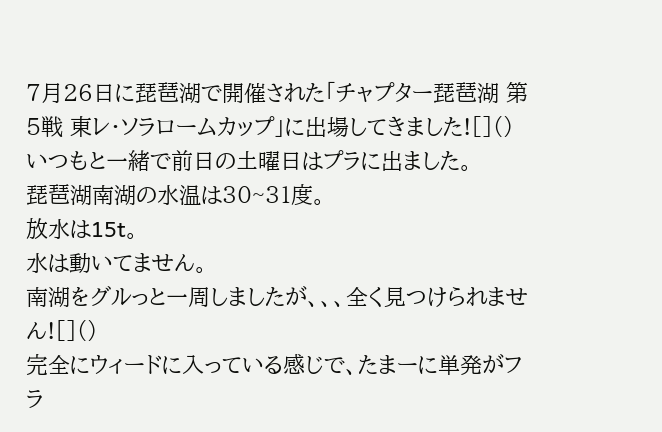7月26日に琵琶湖で開催された「チャプター琵琶湖 第5戦 東レ・ソラロームカップ」に出場してきました![]()
いつもと一緒で前日の土曜日はプラに出ました。
琵琶湖南湖の水温は30~31度。
放水は15t。
水は動いてません。
南湖をグルっと一周しましたが、、、全く見つけられません![]()
完全にウィードに入っている感じで、たまーに単発がフラ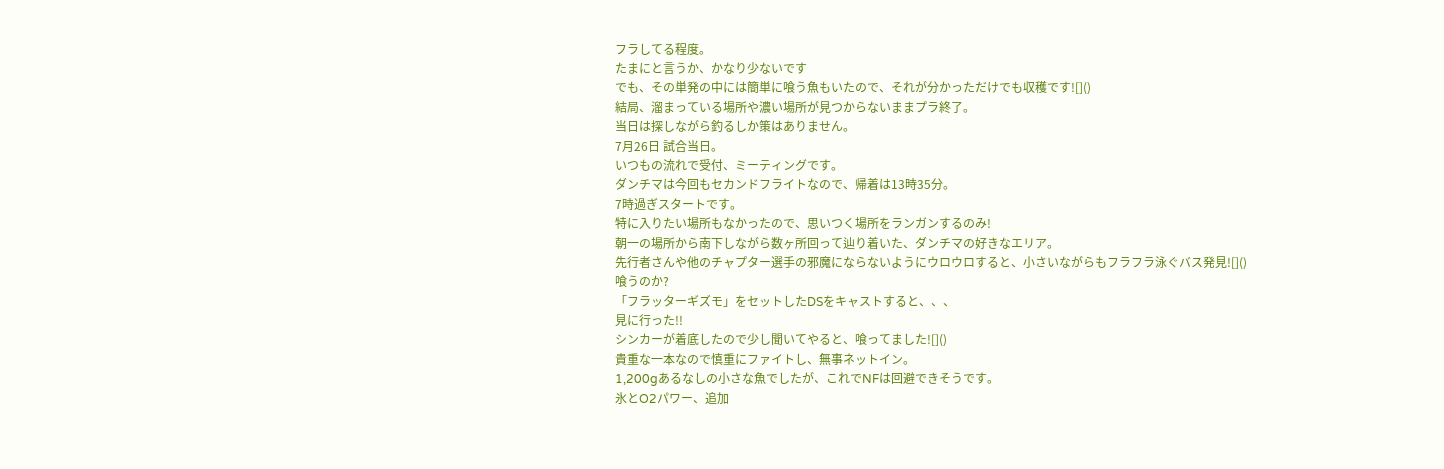フラしてる程度。
たまにと言うか、かなり少ないです
でも、その単発の中には簡単に喰う魚もいたので、それが分かっただけでも収穫です![]()
結局、溜まっている場所や濃い場所が見つからないままプラ終了。
当日は探しながら釣るしか策はありません。
7月26日 試合当日。
いつもの流れで受付、ミーティングです。
ダンチマは今回もセカンドフライトなので、帰着は13時35分。
7時過ぎスタートです。
特に入りたい場所もなかったので、思いつく場所をランガンするのみ!
朝一の場所から南下しながら数ヶ所回って辿り着いた、ダンチマの好きなエリア。
先行者さんや他のチャプター選手の邪魔にならないようにウロウロすると、小さいながらもフラフラ泳ぐバス発見![]()
喰うのか?
「フラッターギズモ」をセットしたDSをキャストすると、、、
見に行った!!
シンカーが着底したので少し聞いてやると、喰ってました![]()
貴重な一本なので慎重にファイトし、無事ネットイン。
1,200gあるなしの小さな魚でしたが、これでNFは回避できそうです。
氷とO2パワー、追加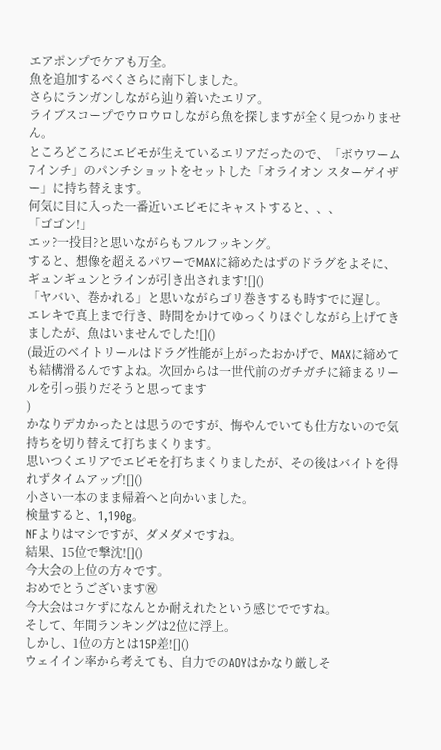エアポンプでケアも万全。
魚を追加するべくさらに南下しました。
さらにランガンしながら辿り着いたエリア。
ライブスコープでウロウロしながら魚を探しますが全く見つかりません。
ところどころにエビモが生えているエリアだったので、「ボウワーム7インチ」のパンチショットをセットした「オライオン スターゲイザー」に持ち替えます。
何気に目に入った一番近いエビモにキャストすると、、、
「ゴゴン!」
エッ?一投目?と思いながらもフルフッキング。
すると、想像を超えるパワーでMAXに締めたはずのドラグをよそに、ギュンギュンとラインが引き出されます![]()
「ヤバい、巻かれる」と思いながらゴリ巻きするも時すでに遅し。
エレキで真上まで行き、時間をかけてゆっくりほぐしながら上げてきましたが、魚はいませんでした![]()
(最近のベイトリールはドラグ性能が上がったおかげで、MAXに締めても結構滑るんですよね。次回からは一世代前のガチガチに締まるリールを引っ張りだそうと思ってます
)
かなりデカかったとは思うのですが、悔やんでいても仕方ないので気持ちを切り替えて打ちまくります。
思いつくエリアでエビモを打ちまくりましたが、その後はバイトを得れずタイムアップ![]()
小さい一本のまま帰着へと向かいました。
検量すると、1,190g。
NFよりはマシですが、ダメダメですね。
結果、15位で撃沈![]()
今大会の上位の方々です。
おめでとうございます㊗
今大会はコケずになんとか耐えれたという感じでですね。
そして、年間ランキングは2位に浮上。
しかし、1位の方とは15P差![]()
ウェイイン率から考えても、自力でのAOYはかなり厳しそ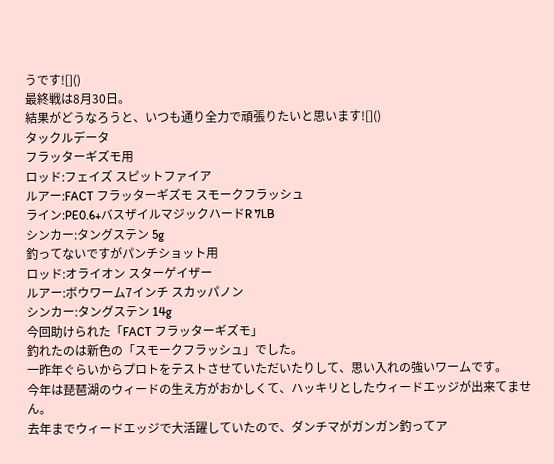うです![]()
最終戦は8月30日。
結果がどうなろうと、いつも通り全力で頑張りたいと思います![]()
タックルデータ
フラッターギズモ用
ロッド:フェイズ スピットファイア
ルアー:FACT フラッターギズモ スモークフラッシュ
ライン:PE0.6+バスザイルマジックハードR 7LB
シンカー:タングステン 5g
釣ってないですがパンチショット用
ロッド:オライオン スターゲイザー
ルアー:ボウワーム7インチ スカッパノン
シンカー:タングステン 14g
今回助けられた「FACT フラッターギズモ」
釣れたのは新色の「スモークフラッシュ」でした。
一昨年ぐらいからプロトをテストさせていただいたりして、思い入れの強いワームです。
今年は琵琶湖のウィードの生え方がおかしくて、ハッキリとしたウィードエッジが出来てません。
去年までウィードエッジで大活躍していたので、ダンチマがガンガン釣ってア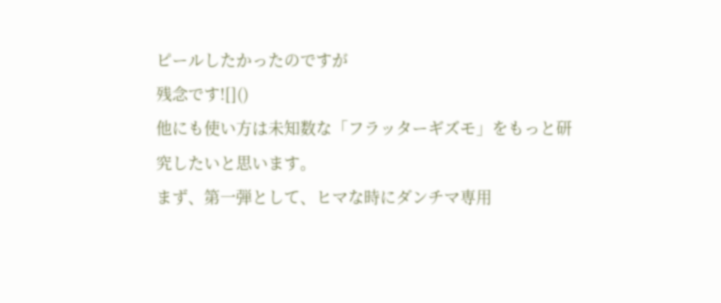ピールしたかったのですが
残念です![]()
他にも使い方は未知数な「フラッターギズモ」をもっと研究したいと思います。
まず、第一弾として、ヒマな時にダンチマ専用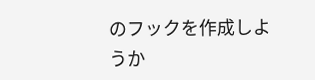のフックを作成しようか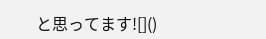と思ってます![]()